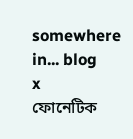somewhere in... blog
x
ফোনেটিক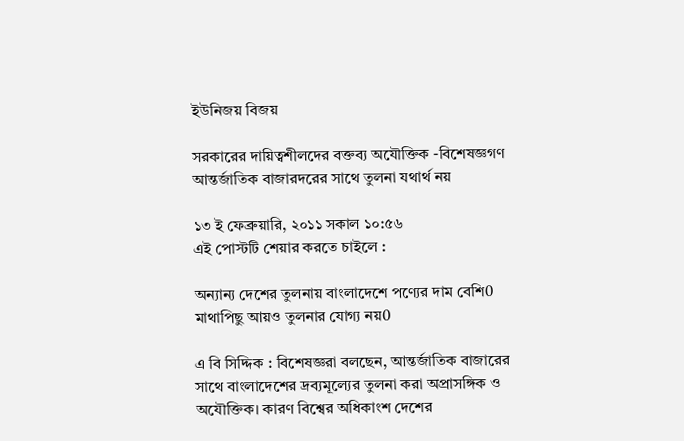ইউনিজয় বিজয়

সরকারের দায়িত্বশীলদের বক্তব্য অযৌক্তিক -বিশেষজ্ঞগণ আন্তর্জাতিক বাজারদরের সাথে তুলনা যথার্থ নয়

১৩ ই ফেব্রুয়ারি, ২০১১ সকাল ১০:৫৬
এই পোস্টটি শেয়ার করতে চাইলে :

অন্যান্য দেশের তুলনায় বাংলাদেশে পণ্যের দাম বেশি0
মাথাপিছু আয়ও তুলনার যোগ্য নয়0

এ বি সিদ্দিক : বিশেষজ্ঞরা বলছেন, আন্তর্জাতিক বাজারের সাথে বাংলাদেশের দ্রব্যমূল্যের তুলনা করা অপ্রাসঙ্গিক ও অযৌক্তিক। কারণ বিশ্বের অধিকাংশ দেশের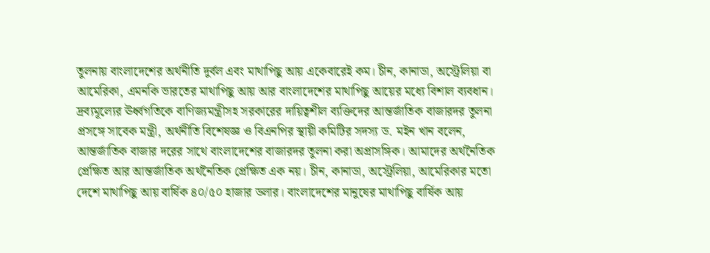তুলনায় বাংলাদেশের অর্থনীতি দুর্বল এবং মাথাপিছু আয় একেবারেই কম। চীন, কানাডা, অস্ট্রেলিয়া বা আমেরিকা, এমনকি ভারতের মাথাপিছু আয় আর বাংলাদেশের মাথাপিছু আয়ের মধ্যে বিশাল ব্যবধান।
দ্রব্যমূল্যের ঊর্ধ্বগতিকে বাণিজ্যমন্ত্রীসহ সরকারের দায়িত্বশীল ব্যক্তিদের আন্তর্জাতিক বাজারদর তুলনা প্রসঙ্গে সাবেক মন্ত্রী, অর্থনীতি বিশেষজ্ঞ ও বিএনপির স্থায়ী কমিটির সদস্য ড. মইন খান বলেন, আন্তর্জাতিক বাজার দরের সাথে বাংলাদেশের বাজারদর তুলনা করা অপ্রাসঙ্গিক। আমাদের অর্থনৈতিক প্রেক্ষিত আর আন্তর্জাতিক অর্থনৈতিক প্রেক্ষিত এক নয়। চীন, কানাডা, অস্ট্রেলিয়া, আমেরিকার মতো দেশে মাথাপিছু আয় বার্ষিক ৪০/৫০ হাজার ডলার। বাংলাদেশের মানুষের মাথাপিছু বার্ষিক আয়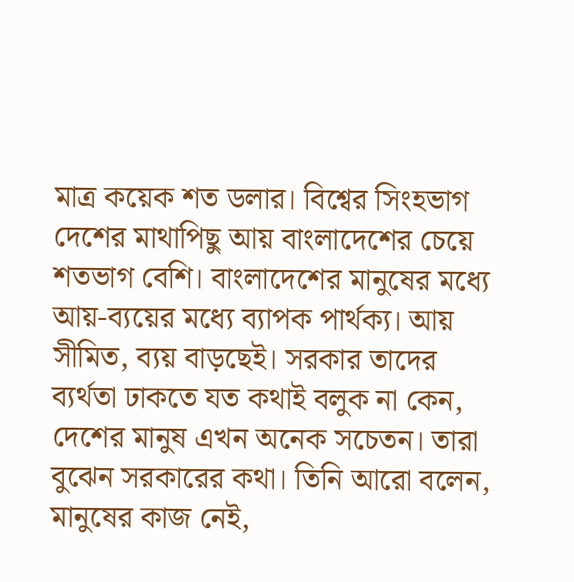মাত্র কয়েক শত ডলার। বিশ্বের সিংহভাগ দেশের মাথাপিছু আয় বাংলাদেশের চেয়ে শতভাগ বেশি। বাংলাদেশের মানুষের মধ্যে আয়-ব্যয়ের মধ্যে ব্যাপক পার্থক্য। আয় সীমিত, ব্যয় বাড়ছেই। সরকার তাদের ব্যর্থতা ঢাকতে যত কথাই বলুক না কেন, দেশের মানুষ এখন অনেক সচেতন। তারা বুঝেন সরকারের কথা। তিনি আরো বলেন, মানুষের কাজ নেই,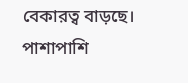বেকারত্ব বাড়ছে। পাশাপাশি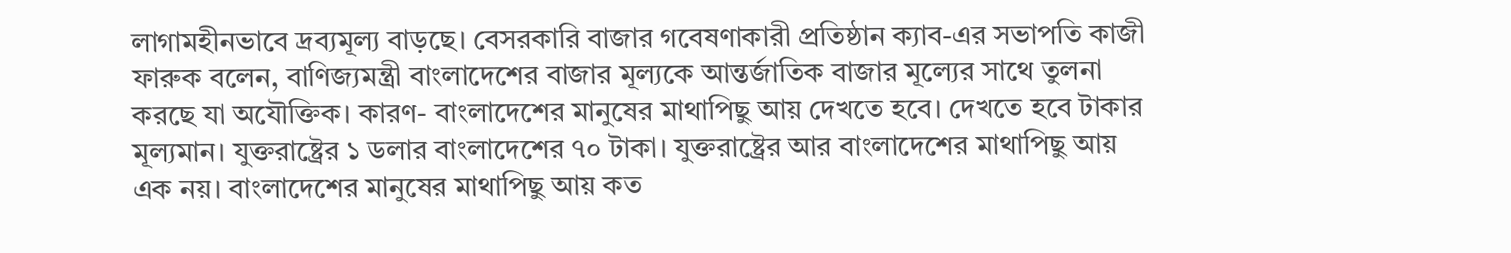লাগামহীনভাবে দ্রব্যমূল্য বাড়ছে। বেসরকারি বাজার গবেষণাকারী প্রতিষ্ঠান ক্যাব-এর সভাপতি কাজী ফারুক বলেন, বাণিজ্যমন্ত্রী বাংলাদেশের বাজার মূল্যকে আন্তর্জাতিক বাজার মূল্যের সাথে তুলনা করছে যা অযৌক্তিক। কারণ- বাংলাদেশের মানুষের মাথাপিছু আয় দেখতে হবে। দেখতে হবে টাকার মূল্যমান। যুক্তরাষ্ট্রের ১ ডলার বাংলাদেশের ৭০ টাকা। যুক্তরাষ্ট্রের আর বাংলাদেশের মাথাপিছু আয় এক নয়। বাংলাদেশের মানুষের মাথাপিছু আয় কত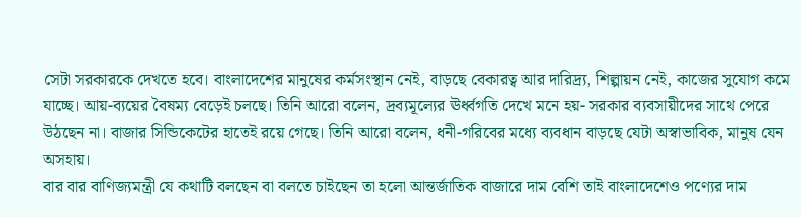সেটা সরকারকে দেখতে হবে। বাংলাদেশের মানুষের কর্মসংস্থান নেই, বাড়ছে বেকারত্ব আর দারিদ্র্য, শিল্পায়ন নেই, কাজের সুযোগ কমে যাচ্ছে। আয়-ব্যয়ের বৈষম্য বেড়েই চলছে। তিনি আরো বলেন, দ্রব্যমূল্যের ঊর্ধ্বগতি দেখে মনে হয়- সরকার ব্যবসায়ীদের সাথে পেরে উঠছেন না। বাজার সিন্ডিকেটের হাতেই রয়ে গেছে। তিনি আরো বলেন, ধনী-গরিবের মধ্যে ব্যবধান বাড়ছে যেটা অস্বাভাবিক, মানুষ যেন অসহায়।
বার বার বাণিজ্যমন্ত্রী যে কথাটি বলছেন বা বলতে চাইছেন তা হলো আন্তর্জাতিক বাজারে দাম বেশি তাই বাংলাদেশেও পণ্যের দাম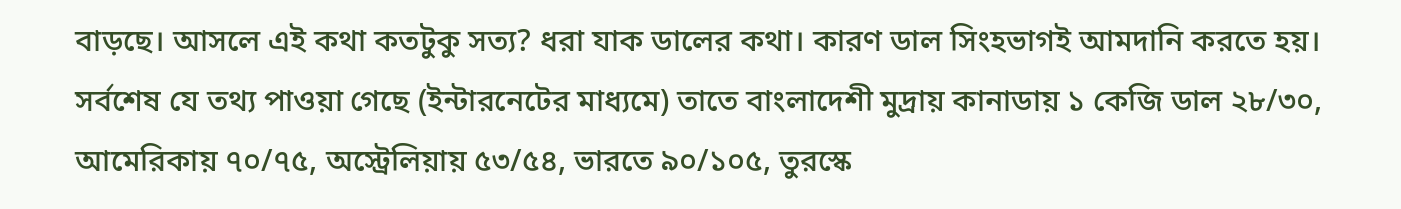বাড়ছে। আসলে এই কথা কতটুকু সত্য? ধরা যাক ডালের কথা। কারণ ডাল সিংহভাগই আমদানি করতে হয়। সর্বশেষ যে তথ্য পাওয়া গেছে (ইন্টারনেটের মাধ্যমে) তাতে বাংলাদেশী মুদ্রায় কানাডায় ১ কেজি ডাল ২৮/৩০, আমেরিকায় ৭০/৭৫, অস্ট্রেলিয়ায় ৫৩/৫৪, ভারতে ৯০/১০৫, তুরস্কে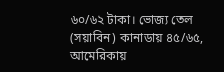৬০/৬২ টাকা। ভোজ্য তেল (সয়াবিন) কানাডায় ৪৫/৬৫, আমেরিকায়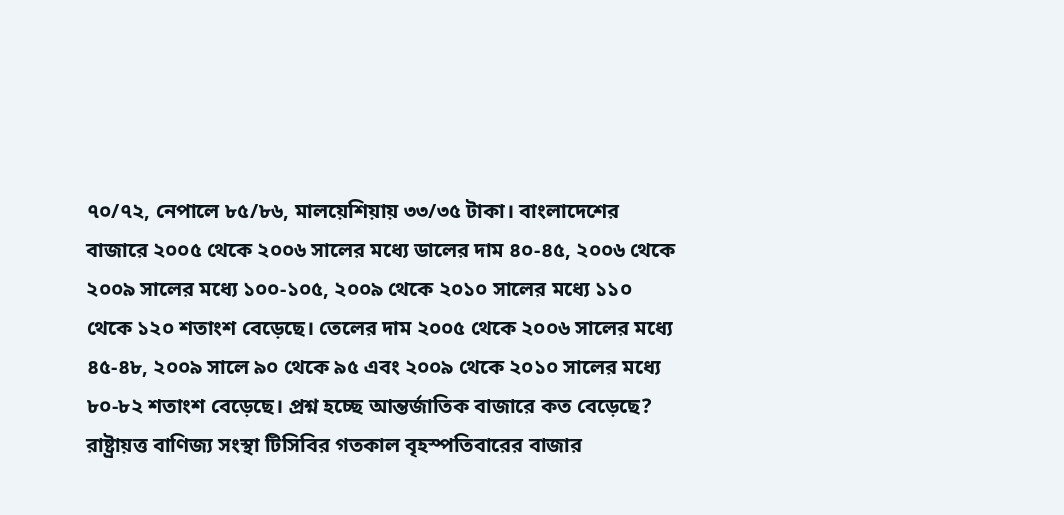৭০/৭২, নেপালে ৮৫/৮৬, মালয়েশিয়ায় ৩৩/৩৫ টাকা। বাংলাদেশের বাজারে ২০০৫ থেকে ২০০৬ সালের মধ্যে ডালের দাম ৪০-৪৫, ২০০৬ থেকে ২০০৯ সালের মধ্যে ১০০-১০৫, ২০০৯ থেকে ২০১০ সালের মধ্যে ১১০ থেকে ১২০ শতাংশ বেড়েছে। তেলের দাম ২০০৫ থেকে ২০০৬ সালের মধ্যে ৪৫-৪৮, ২০০৯ সালে ৯০ থেকে ৯৫ এবং ২০০৯ থেকে ২০১০ সালের মধ্যে ৮০-৮২ শতাংশ বেড়েছে। প্রশ্ন হচ্ছে আন্তর্জাতিক বাজারে কত বেড়েছে? রাষ্ট্রায়ত্ত বাণিজ্য সংস্থা টিসিবির গতকাল বৃহস্পতিবারের বাজার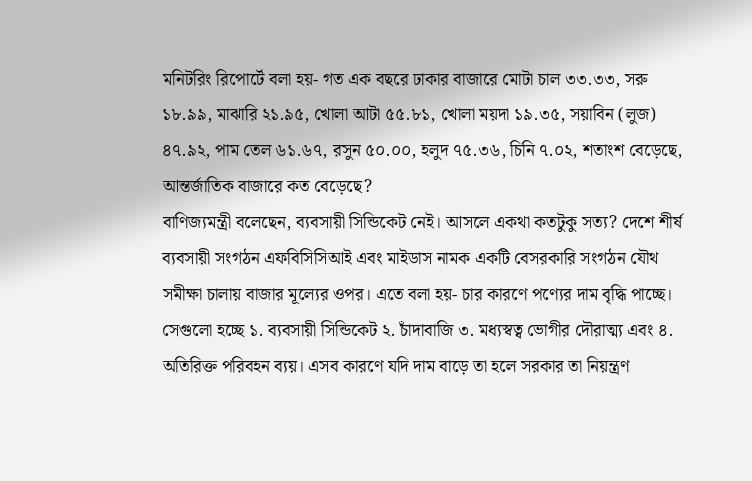মনিটরিং রিপোর্টে বলা হয়- গত এক বছরে ঢাকার বাজারে মোটা চাল ৩৩.৩৩, সরু ১৮.৯৯, মাঝারি ২১.৯৫, খোলা আটা ৫৫.৮১, খোলা ময়দা ১৯.৩৫, সয়াবিন (লুজ) ৪৭.৯২, পাম তেল ৬১.৬৭, রসুন ৫০.০০, হলুদ ৭৫.৩৬, চিনি ৭.০২, শতাংশ বেড়েছে, আন্তর্জাতিক বাজারে কত বেড়েছে?
বাণিজ্যমন্ত্রী বলেছেন, ব্যবসায়ী সিন্ডিকেট নেই। আসলে একথা কতটুকু সত্য? দেশে শীর্ষ ব্যবসায়ী সংগঠন এফবিসিসিআই এবং মাইডাস নামক একটি বেসরকারি সংগঠন যৌথ সমীক্ষা চালায় বাজার মূল্যের ওপর। এতে বলা হয়- চার কারণে পণ্যের দাম বৃদ্ধি পাচ্ছে। সেগুলো হচ্ছে ১. ব্যবসায়ী সিন্ডিকেট ২. চাঁদাবাজি ৩. মধ্যস্বত্ব ভোগীর দৌরাত্ম্য এবং ৪. অতিরিক্ত পরিবহন ব্যয়। এসব কারণে যদি দাম বাড়ে তা হলে সরকার তা নিয়ন্ত্রণ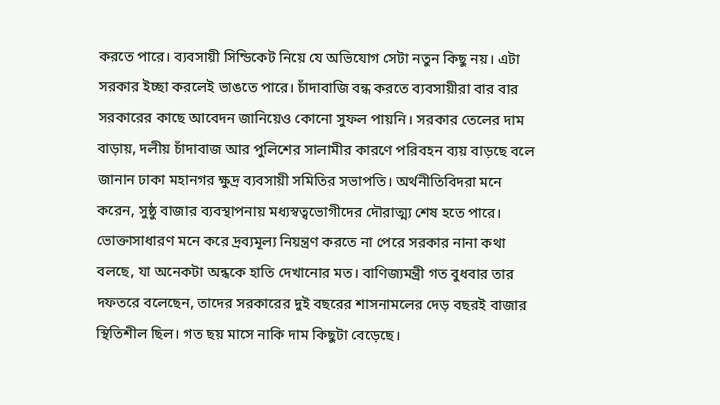করতে পারে। ব্যবসায়ী সিন্ডিকেট নিয়ে যে অভিযোগ সেটা নতুন কিছু নয়। এটা সরকার ইচ্ছা করলেই ভাঙতে পারে। চাঁদাবাজি বন্ধ করতে ব্যবসায়ীরা বার বার সরকারের কাছে আবেদন জানিয়েও কোনো সুফল পায়নি। সরকার তেলের দাম বাড়ায়, দলীয় চাঁদাবাজ আর পুলিশের সালামীর কারণে পরিবহন ব্যয় বাড়ছে বলে জানান ঢাকা মহানগর ক্ষুদ্র ব্যবসায়ী সমিতির সভাপতি। অর্থনীতিবিদরা মনে করেন, সুষ্ঠু বাজার ব্যবস্থাপনায় মধ্যস্বত্বভোগীদের দৌরাত্ম্য শেষ হতে পারে।
ভোক্তাসাধারণ মনে করে দ্রব্যমূল্য নিয়ন্ত্রণ করতে না পেরে সরকার নানা কথা বলছে, যা অনেকটা অন্ধকে হাতি দেখানোর মত। বাণিজ্যমন্ত্রী গত বুধবার তার দফতরে বলেছেন, তাদের সরকারের দুই বছরের শাসনামলের দেড় বছরই বাজার স্থিতিশীল ছিল। গত ছয় মাসে নাকি দাম কিছুটা বেড়েছে।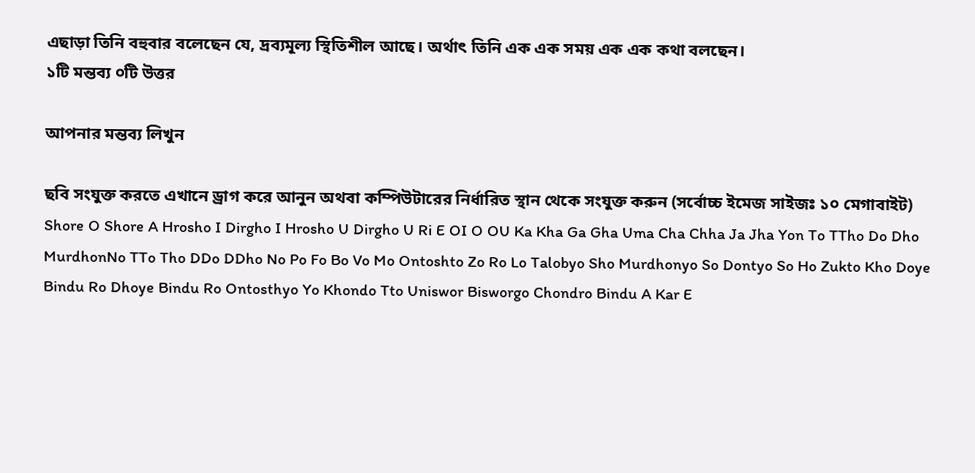এছাড়া তিনি বহুবার বলেছেন যে, দ্রব্যমূল্য স্থিতিশীল আছে। অর্থাৎ তিনি এক এক সময় এক এক কথা বলছেন।
১টি মন্তব্য ০টি উত্তর

আপনার মন্তব্য লিখুন

ছবি সংযুক্ত করতে এখানে ড্রাগ করে আনুন অথবা কম্পিউটারের নির্ধারিত স্থান থেকে সংযুক্ত করুন (সর্বোচ্চ ইমেজ সাইজঃ ১০ মেগাবাইট)
Shore O Shore A Hrosho I Dirgho I Hrosho U Dirgho U Ri E OI O OU Ka Kha Ga Gha Uma Cha Chha Ja Jha Yon To TTho Do Dho MurdhonNo TTo Tho DDo DDho No Po Fo Bo Vo Mo Ontoshto Zo Ro Lo Talobyo Sho Murdhonyo So Dontyo So Ho Zukto Kho Doye Bindu Ro Dhoye Bindu Ro Ontosthyo Yo Khondo Tto Uniswor Bisworgo Chondro Bindu A Kar E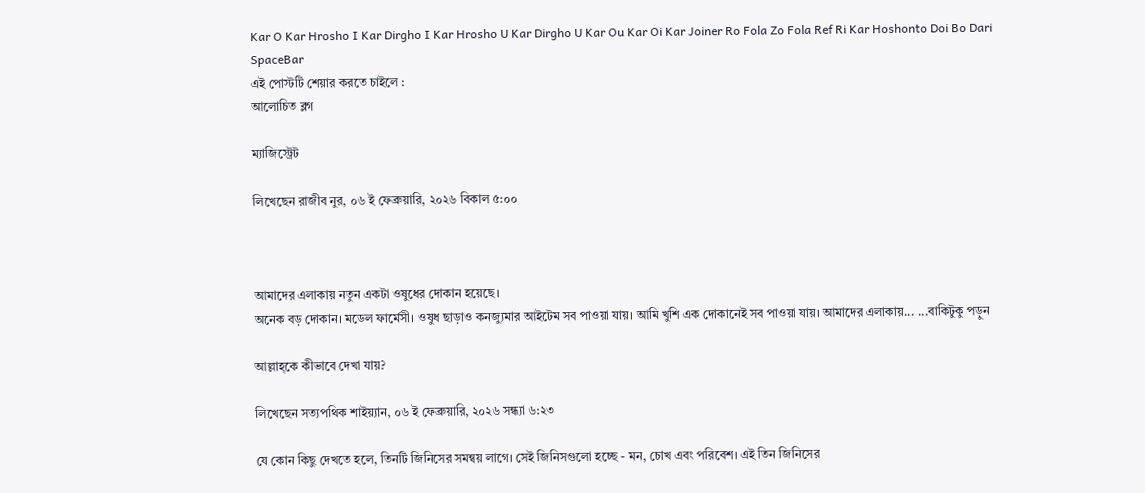Kar O Kar Hrosho I Kar Dirgho I Kar Hrosho U Kar Dirgho U Kar Ou Kar Oi Kar Joiner Ro Fola Zo Fola Ref Ri Kar Hoshonto Doi Bo Dari SpaceBar
এই পোস্টটি শেয়ার করতে চাইলে :
আলোচিত ব্লগ

ম্যাজিস্ট্রেট

লিখেছেন রাজীব নুর, ০৬ ই ফেব্রুয়ারি, ২০২৬ বিকাল ৫:০০



আমাদের এলাকায় নতুন একটা ওষুধের দোকান হয়েছে।
অনেক বড় দোকান। মডেল ফার্মেসী। ওষুধ ছাড়াও কনজ্যুমার আইটেম সব পাওয়া যায়। আমি খুশি এক দোকানেই সব পাওয়া যায়। আমাদের এলাকায়... ...বাকিটুকু পড়ুন

আল্লাহ্‌কে কীভাবে দেখা যায়?

লিখেছেন সত্যপথিক শাইয়্যান, ০৬ ই ফেব্রুয়ারি, ২০২৬ সন্ধ্যা ৬:২৩

যে কোন কিছু দেখতে হলে, তিনটি জিনিসের সমন্বয় লাগে। সেই জিনিসগুলো হচ্ছে - মন, চোখ এবং পরিবেশ। এই তিন জিনিসের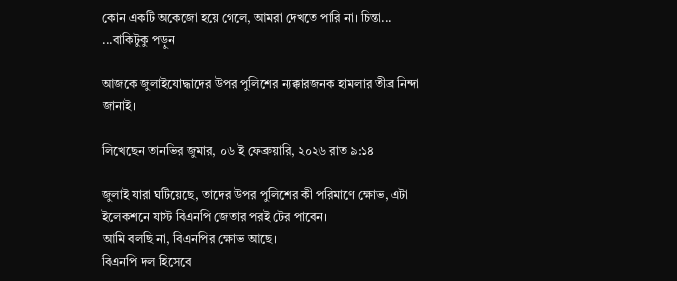কোন একটি অকেজো হয়ে গেলে, আমরা দেখতে পারি না। চিন্তা... ...বাকিটুকু পড়ুন

আজকে জুলাইযোদ্ধাদের উপর পুলিশের ন্যক্কারজনক হামলার তীব্র নিন্দা জানাই।

লিখেছেন তানভির জুমার, ০৬ ই ফেব্রুয়ারি, ২০২৬ রাত ৯:১৪

জুলাই যারা ঘটিয়েছে, তাদের উপর পুলিশের কী পরিমাণে ক্ষোভ, এটা ইলেকশনে যাস্ট বিএনপি জেতার পরই টের পাবেন।
আমি বলছি না, বিএনপির ক্ষোভ আছে।
বিএনপি দল হিসেবে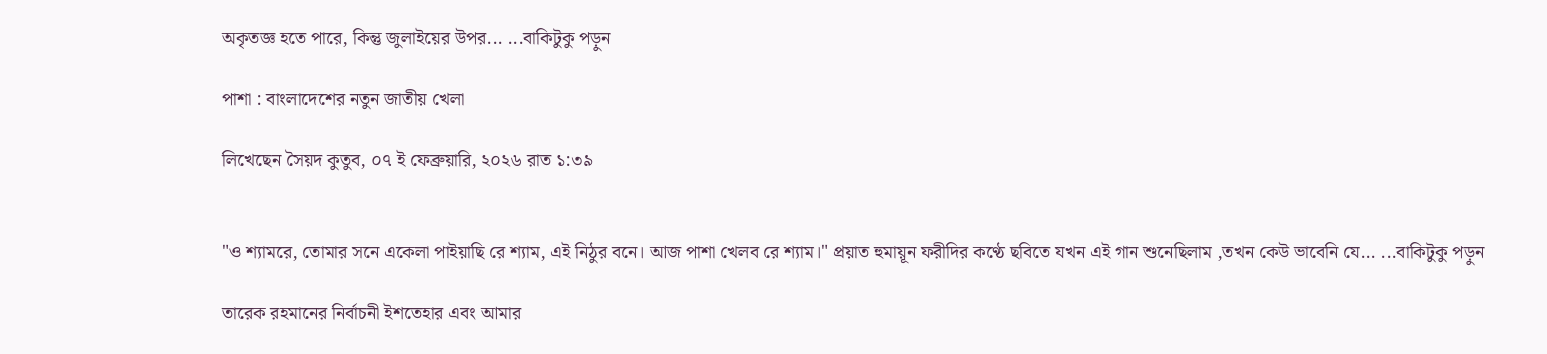অকৃতজ্ঞ হতে পারে, কিন্তু জুলাইয়ের উপর... ...বাকিটুকু পড়ুন

পাশা : বাংলাদেশের নতুন জাতীয় খেলা

লিখেছেন সৈয়দ কুতুব, ০৭ ই ফেব্রুয়ারি, ২০২৬ রাত ১:৩৯


"ও শ্যামরে, তোমার সনে একেলা পাইয়াছি রে শ্যাম, এই নিঠুর বনে। আজ পাশা খেলব রে শ্যাম।" প্রয়াত হুমায়ূন ফরীদির কণ্ঠে ছবিতে যখন এই গান শুনেছিলাম ,তখন কেউ ভাবেনি যে... ...বাকিটুকু পড়ুন

তারেক রহমানের নির্বাচনী ইশতেহার এবং আমার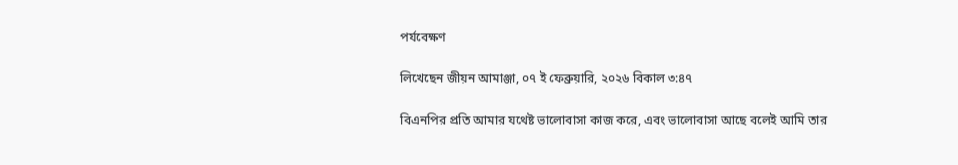পর্যবেক্ষণ

লিখেছেন জীয়ন আমাঞ্জা, ০৭ ই ফেব্রুয়ারি, ২০২৬ বিকাল ৩:৪৭

বিএনপির প্রতি আমার যথেষ্ট ভালোবাসা কাজ করে, এবং ভালোবাসা আছে বলেই আমি তার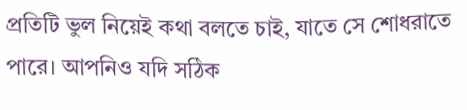প্রতিটি ভুল নিয়েই কথা বলতে চাই, যাতে সে শোধরাতে পারে। আপনিও যদি সঠিক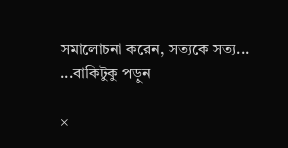সমালোচনা করেন, সত্যকে সত্য... ...বাকিটুকু পড়ুন

×